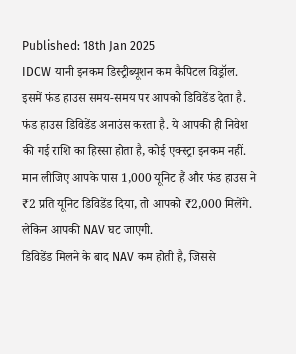Published: 18th Jan 2025
IDCW यानी इनकम डिस्ट्रीब्यूशन कम कैपिटल विड्रॉल. इसमें फंड हाउस समय-समय पर आपको डिविडेंड देता है.
फंड हाउस डिविडेंड अनाउंस करता है. ये आपकी ही निवेश की गई राशि का हिस्सा होता है, कोई एक्स्ट्रा इनकम नहीं.
मान लीजिए आपके पास 1,000 यूनिट हैं और फंड हाउस ने ₹2 प्रति यूनिट डिविडेंड दिया, तो आपको ₹2,000 मिलेंगे. लेकिन आपकी NAV घट जाएगी.
डिविडेंड मिलने के बाद NAV कम होती है, जिससे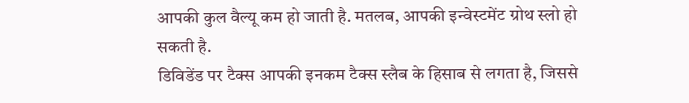आपकी कुल वैल्यू कम हो जाती है. मतलब, आपकी इन्वेस्टमेंट ग्रोथ स्लो हो सकती है.
डिविडेंड पर टैक्स आपकी इनकम टैक्स स्लैब के हिसाब से लगता है, जिससे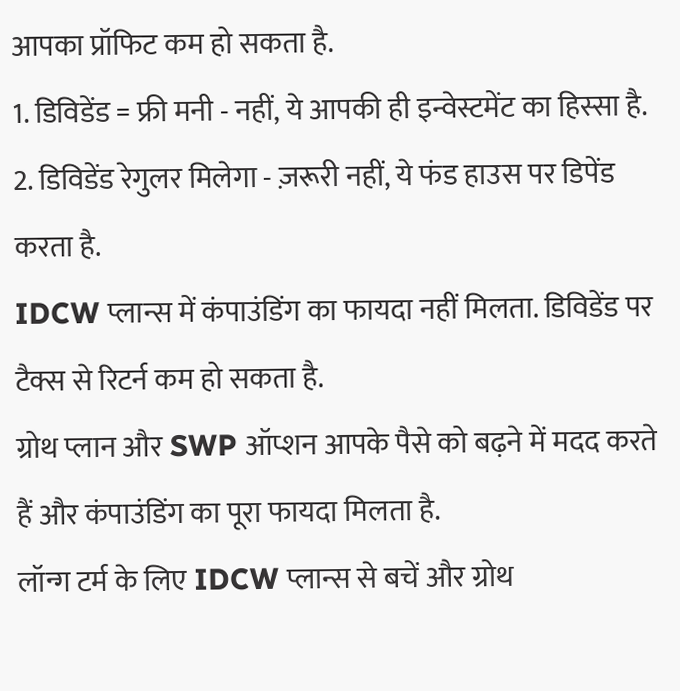आपका प्रॉफिट कम हो सकता है.
1. डिविडेंड = फ्री मनी - नहीं, ये आपकी ही इन्वेस्टमेंट का हिस्सा है. 2. डिविडेंड रेगुलर मिलेगा - ज़रूरी नहीं, ये फंड हाउस पर डिपेंड करता है.
IDCW प्लान्स में कंपाउंडिंग का फायदा नहीं मिलता. डिविडेंड पर टैक्स से रिटर्न कम हो सकता है.
ग्रोथ प्लान और SWP ऑप्शन आपके पैसे को बढ़ने में मदद करते हैं और कंपाउंडिंग का पूरा फायदा मिलता है.
लॉन्ग टर्म के लिए IDCW प्लान्स से बचें और ग्रोथ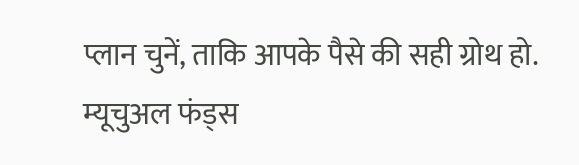प्लान चुनें, ताकि आपके पैसे की सही ग्रोथ हो.
म्यूचुअल फंड्स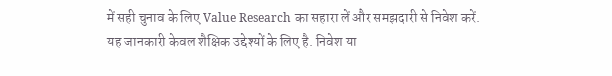में सही चुनाव के लिए Value Research का सहारा लें और समझदारी से निवेश करें.
यह जानकारी केवल शैक्षिक उद्देश्यों के लिए है. निवेश या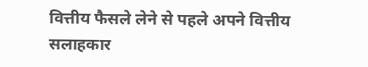वित्तीय फैसले लेने से पहले अपने वित्तीय सलाहकार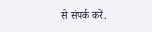से संपर्क करें.